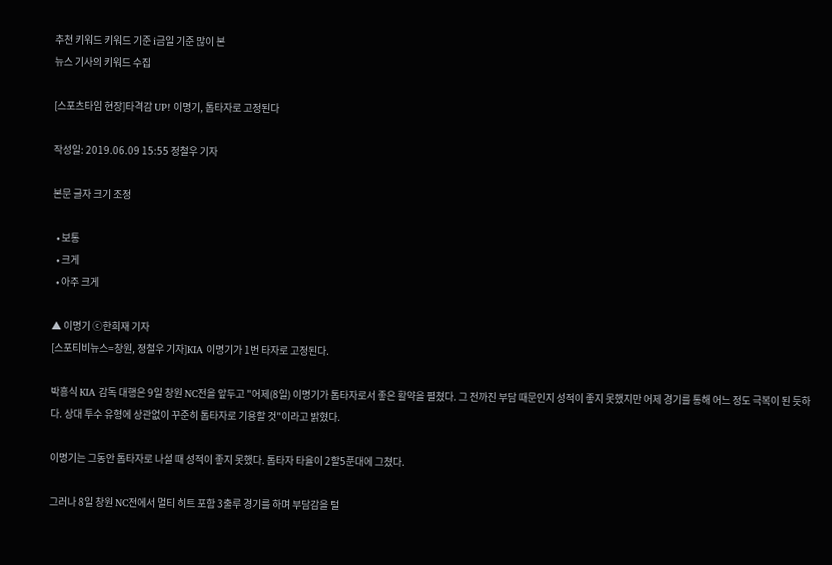추천 키워드 키워드 기준 i금일 기준 많이 본
뉴스 기사의 키워드 수집

[스포츠타임 현장]타격감 UP! 이명기, 톱타자로 고정된다

작성일: 2019.06.09 15:55 정철우 기자

본문 글자 크기 조정

  • 보통
  • 크게
  • 아주 크게

▲ 이명기 ⓒ한희재 기자
[스포티비뉴스=창원, 정철우 기자]KIA 이명기가 1번 타자로 고정된다.

박흥식 KIA 감독 대행은 9일 창원 NC전을 앞두고 "어제(8일) 이명기가 톱타자로서 좋은 활약을 펼쳤다. 그 전까진 부담 때문인지 성적이 좋지 못했지만 어제 경기를 통해 어느 정도 극복이 된 듯하다. 상대 투수 유형에 상관없이 꾸준히 톱타자로 기용할 것"이라고 밝혔다.

이명기는 그동안 톱타자로 나설 때 성적이 좋지 못했다. 톱타자 타율이 2할5푼대에 그쳤다.

그러나 8일 창원 NC전에서 멀티 히트 포함 3출루 경기를 하며 부담감을 털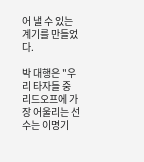어 낼 수 있는 계기를 만들었다.

박 대행은 "우리 타자들 중 리드오프에 가장 어울리는 선수는 이명기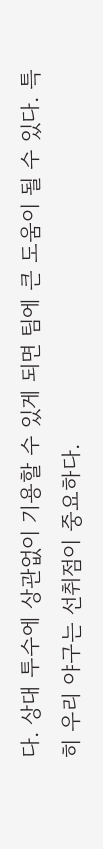다. 상대 투수에 상관없이 기용할 수 있게 되면 팀에 큰 도움이 될 수 있다. 특히 우리 야구는 선취점이 중요하다.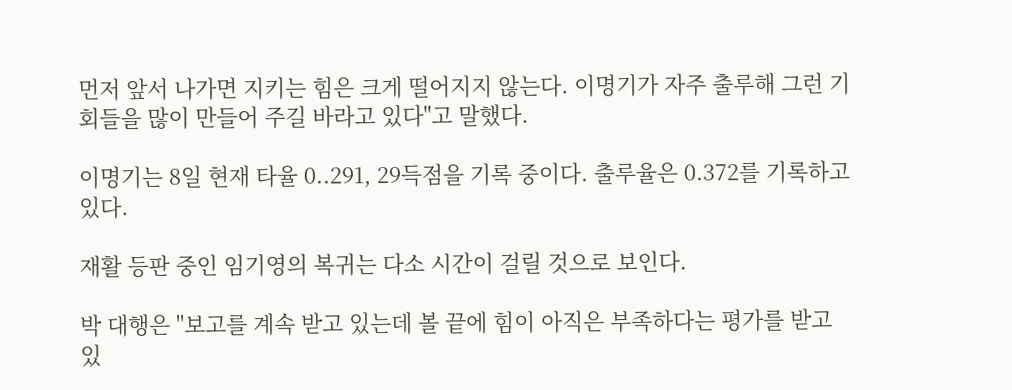먼저 앞서 나가면 지키는 힘은 크게 떨어지지 않는다. 이명기가 자주 출루해 그런 기회들을 많이 만들어 주길 바라고 있다"고 말했다.

이명기는 8일 현재 타율 0..291, 29득점을 기록 중이다. 출루율은 0.372를 기록하고 있다.

재활 등판 중인 임기영의 복귀는 다소 시간이 걸릴 것으로 보인다.

박 대행은 "보고를 계속 받고 있는데 볼 끝에 힘이 아직은 부족하다는 평가를 받고 있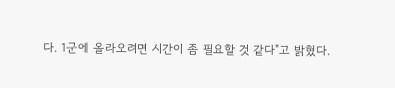다. 1군에 올라오려면 시간이 좀 필요할 것 같다"고 밝혔다.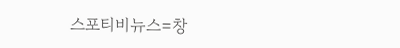스포티비뉴스=창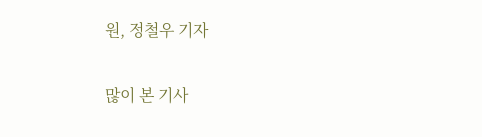원, 정철우 기자

많이 본 기사